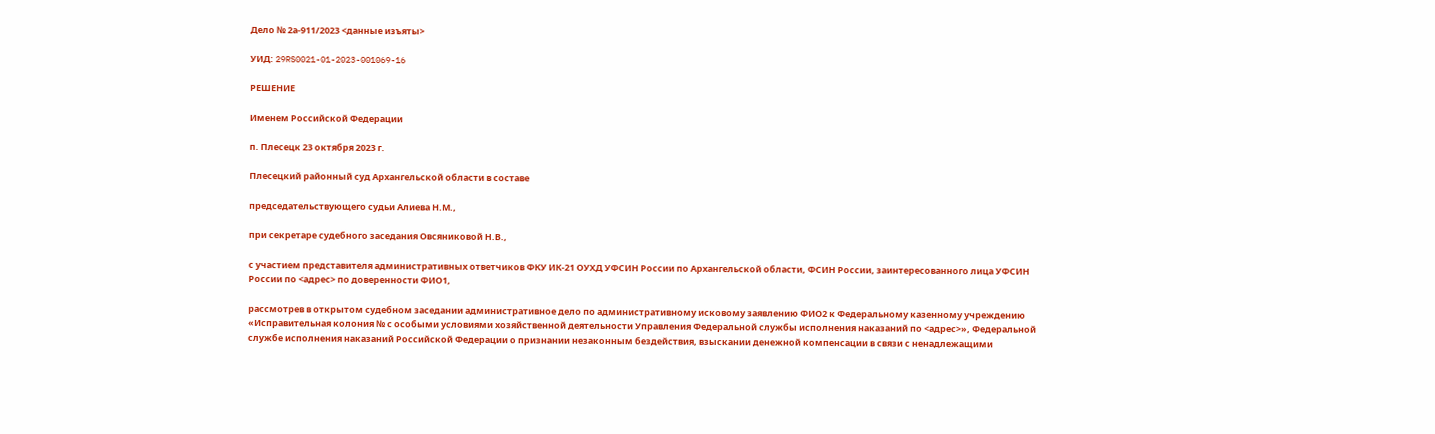Дело № 2а-911/2023 <данные изъяты>

УИД: 29RS0021-01-2023-001069-16

РЕШЕНИЕ

Именем Российской Федерации

п. Плесецк 23 октября 2023 г.

Плесецкий районный суд Архангельской области в составе

председательствующего судьи Алиева Н.М.,

при секретаре судебного заседания Овсяниковой Н.В.,

с участием представителя административных ответчиков ФКУ ИК-21 ОУХД УФСИН России по Архангельской области, ФСИН России, заинтересованного лица УФСИН России по <адрес> по доверенности ФИО1,

рассмотрев в открытом судебном заседании административное дело по административному исковому заявлению ФИО2 к Федеральному казенному учреждению «Исправительная колония № с особыми условиями хозяйственной деятельности Управления Федеральной службы исполнения наказаний по <адрес>», Федеральной службе исполнения наказаний Российской Федерации о признании незаконным бездействия, взыскании денежной компенсации в связи с ненадлежащими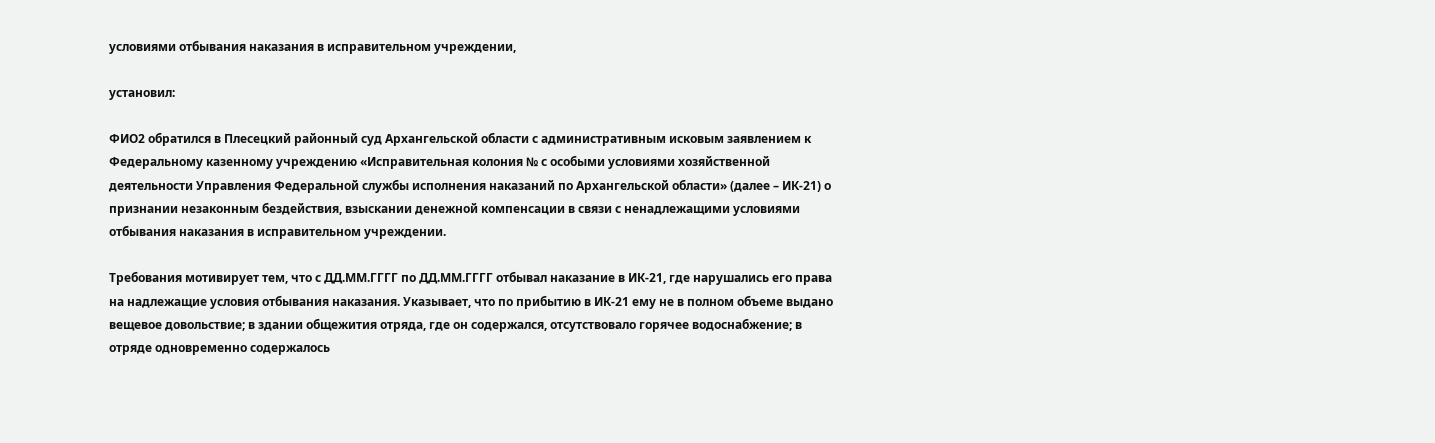условиями отбывания наказания в исправительном учреждении,

установил:

ФИО2 обратился в Плесецкий районный суд Архангельской области с административным исковым заявлением к Федеральному казенному учреждению «Исправительная колония № с особыми условиями хозяйственной деятельности Управления Федеральной службы исполнения наказаний по Архангельской области» (далее – ИК-21) о признании незаконным бездействия, взыскании денежной компенсации в связи с ненадлежащими условиями отбывания наказания в исправительном учреждении.

Требования мотивирует тем, что с ДД.ММ.ГГГГ по ДД.ММ.ГГГГ отбывал наказание в ИК-21, где нарушались его права на надлежащие условия отбывания наказания. Указывает, что по прибытию в ИК-21 ему не в полном объеме выдано вещевое довольствие; в здании общежития отряда, где он содержался, отсутствовало горячее водоснабжение; в отряде одновременно содержалось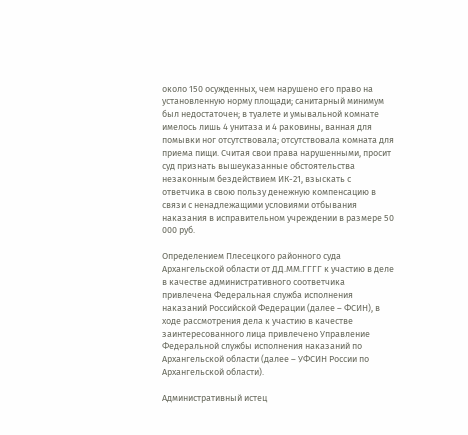около 150 осужденных, чем нарушено его право на установленную норму площади; санитарный минимум был недостаточен; в туалете и умывальной комнате имелось лишь 4 унитаза и 4 раковины, ванная для помывки ног отсутствовала; отсутствовала комната для приема пищи. Считая свои права нарушенными, просит суд признать вышеуказанные обстоятельства незаконным бездействием ИК-21, взыскать с ответчика в свою пользу денежную компенсацию в связи с ненадлежащими условиями отбывания наказания в исправительном учреждении в размере 50 000 руб.

Определением Плесецкого районного суда Архангельской области от ДД.ММ.ГГГГ к участию в деле в качестве административного соответчика привлечена Федеральная служба исполнения наказаний Российской Федерации (далее – ФСИН), в ходе рассмотрения дела к участию в качестве заинтересованного лица привлечено Управление Федеральной службы исполнения наказаний по Архангельской области (далее – УФСИН России по Архангельской области).

Административный истец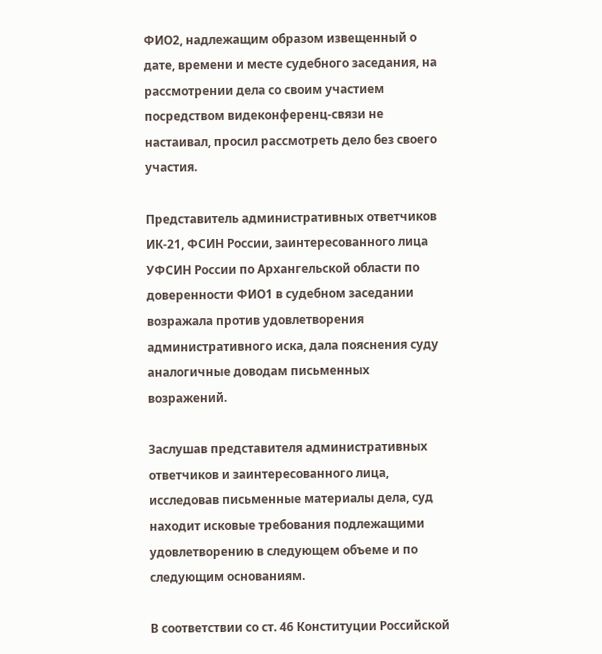ФИО2, надлежащим образом извещенный о дате, времени и месте судебного заседания, на рассмотрении дела со своим участием посредством видеконференц-связи не настаивал, просил рассмотреть дело без своего участия.

Представитель административных ответчиков ИК-21, ФСИН России, заинтересованного лица УФСИН России по Архангельской области по доверенности ФИО1 в судебном заседании возражала против удовлетворения административного иска, дала пояснения суду аналогичные доводам письменных возражений.

Заслушав представителя административных ответчиков и заинтересованного лица, исследовав письменные материалы дела, суд находит исковые требования подлежащими удовлетворению в следующем объеме и по следующим основаниям.

В соответствии со ст. 46 Конституции Российской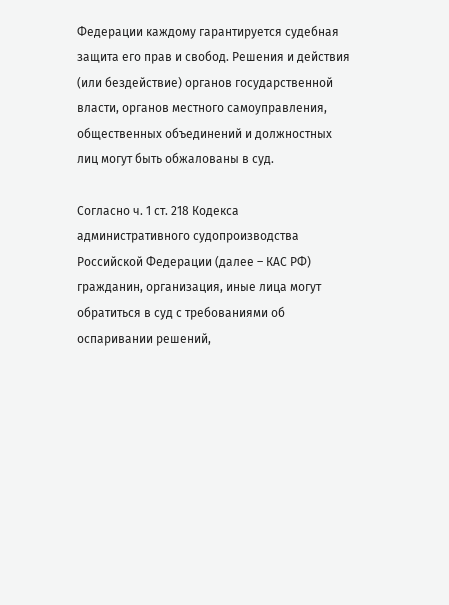Федерации каждому гарантируется судебная защита его прав и свобод. Решения и действия (или бездействие) органов государственной власти, органов местного самоуправления, общественных объединений и должностных лиц могут быть обжалованы в суд.

Согласно ч. 1 ст. 218 Кодекса административного судопроизводства Российской Федерации (далее – КАС РФ) гражданин, организация, иные лица могут обратиться в суд с требованиями об оспаривании решений,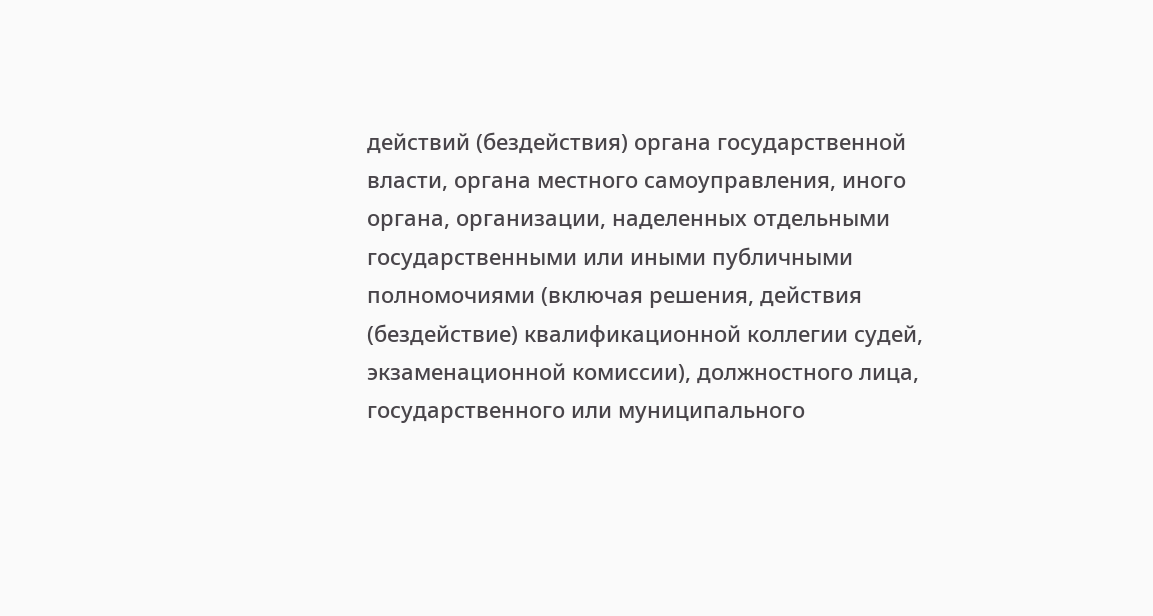действий (бездействия) органа государственной власти, органа местного самоуправления, иного органа, организации, наделенных отдельными государственными или иными публичными полномочиями (включая решения, действия (бездействие) квалификационной коллегии судей, экзаменационной комиссии), должностного лица, государственного или муниципального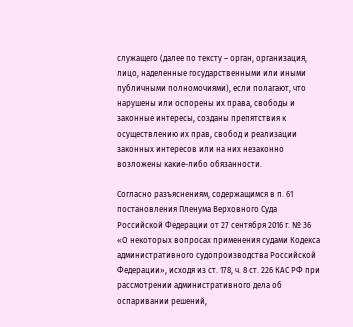служащего (далее по тексту – орган, организация, лицо, наделенные государственными или иными публичными полномочиями), если полагают, что нарушены или оспорены их права, свободы и законные интересы, созданы препятствия к осуществлению их прав, свобод и реализации законных интересов или на них незаконно возложены какие-либо обязанности.

Согласно разъяснениям, содержащимся в п. 61 постановления Пленума Верховного Суда Российской Федерации от 27 сентября 2016 г. № 36 «О некоторых вопросах применения судами Кодекса административного судопроизводства Российской Федерации», исходя из ст. 178, ч. 8 ст. 226 КАС РФ при рассмотрении административного дела об оспаривании решений,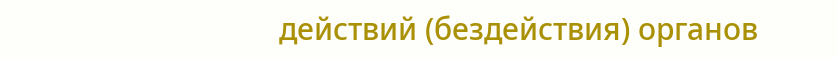действий (бездействия) органов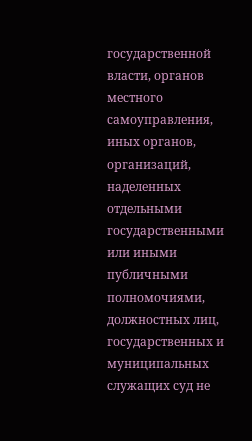государственной власти, органов местного самоуправления, иных органов, организаций, наделенных отдельными государственными или иными публичными полномочиями, должностных лиц, государственных и муниципальных служащих суд не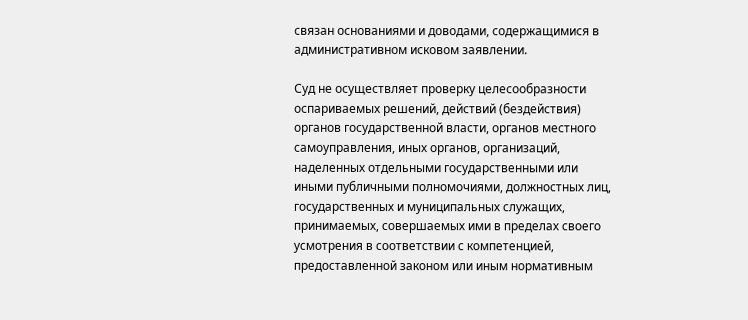связан основаниями и доводами, содержащимися в административном исковом заявлении.

Суд не осуществляет проверку целесообразности оспариваемых решений, действий (бездействия) органов государственной власти, органов местного самоуправления, иных органов, организаций, наделенных отдельными государственными или иными публичными полномочиями, должностных лиц, государственных и муниципальных служащих, принимаемых, совершаемых ими в пределах своего усмотрения в соответствии с компетенцией, предоставленной законом или иным нормативным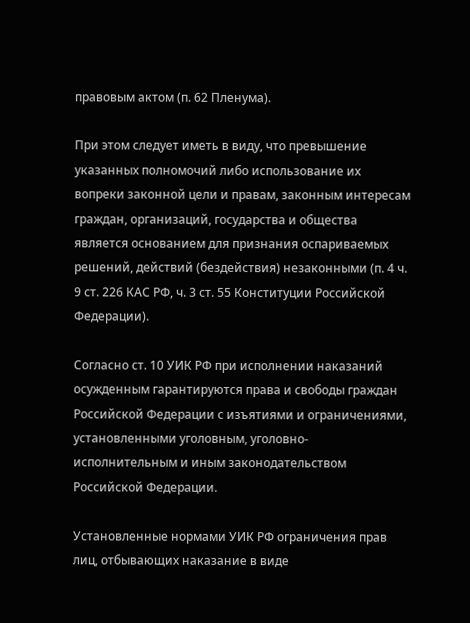правовым актом (п. 62 Пленума).

При этом следует иметь в виду, что превышение указанных полномочий либо использование их вопреки законной цели и правам, законным интересам граждан, организаций, государства и общества является основанием для признания оспариваемых решений, действий (бездействия) незаконными (п. 4 ч. 9 ст. 226 КАС РФ, ч. 3 ст. 55 Конституции Российской Федерации).

Согласно ст. 10 УИК РФ при исполнении наказаний осужденным гарантируются права и свободы граждан Российской Федерации с изъятиями и ограничениями, установленными уголовным, уголовно-исполнительным и иным законодательством Российской Федерации.

Установленные нормами УИК РФ ограничения прав лиц, отбывающих наказание в виде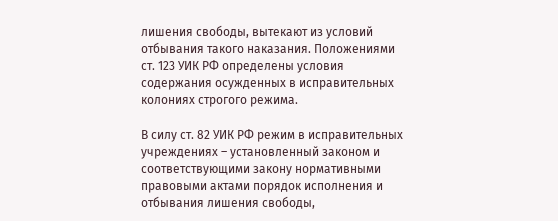лишения свободы, вытекают из условий отбывания такого наказания. Положениями ст. 123 УИК РФ определены условия содержания осужденных в исправительных колониях строгого режима.

В силу ст. 82 УИК РФ режим в исправительных учреждениях – установленный законом и соответствующими закону нормативными правовыми актами порядок исполнения и отбывания лишения свободы,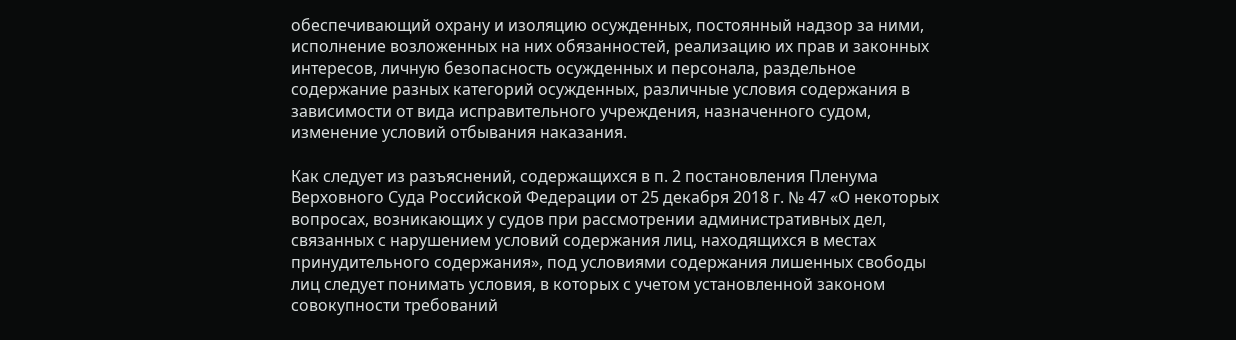обеспечивающий охрану и изоляцию осужденных, постоянный надзор за ними, исполнение возложенных на них обязанностей, реализацию их прав и законных интересов, личную безопасность осужденных и персонала, раздельное содержание разных категорий осужденных, различные условия содержания в зависимости от вида исправительного учреждения, назначенного судом, изменение условий отбывания наказания.

Как следует из разъяснений, содержащихся в п. 2 постановления Пленума Верховного Суда Российской Федерации от 25 декабря 2018 г. № 47 «О некоторых вопросах, возникающих у судов при рассмотрении административных дел, связанных с нарушением условий содержания лиц, находящихся в местах принудительного содержания», под условиями содержания лишенных свободы лиц следует понимать условия, в которых с учетом установленной законом совокупности требований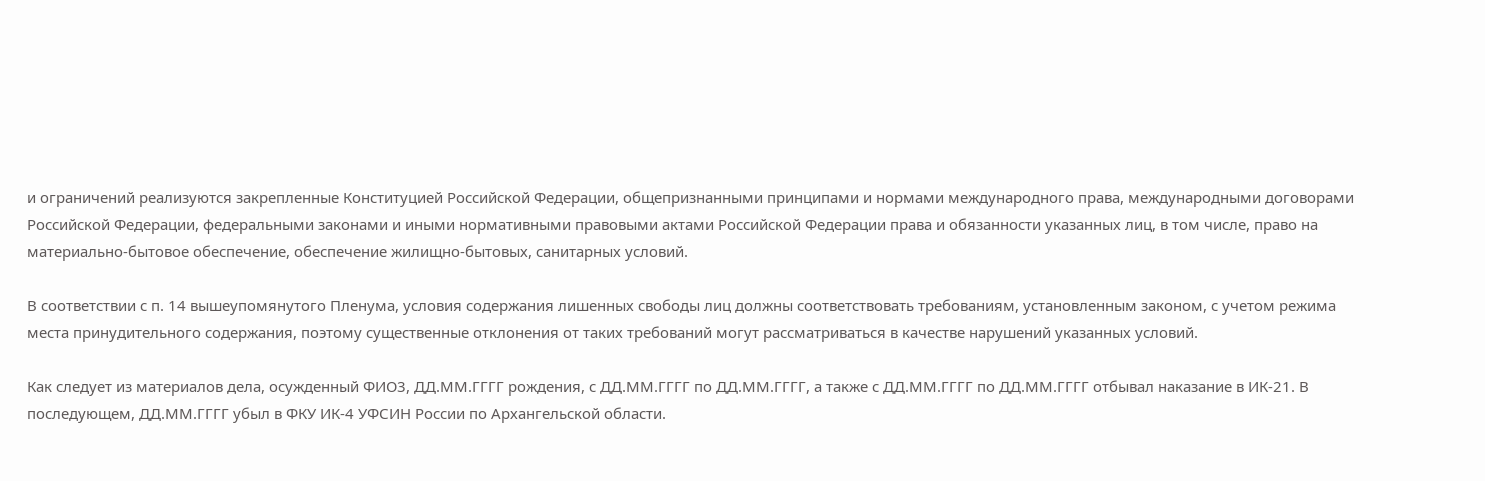и ограничений реализуются закрепленные Конституцией Российской Федерации, общепризнанными принципами и нормами международного права, международными договорами Российской Федерации, федеральными законами и иными нормативными правовыми актами Российской Федерации права и обязанности указанных лиц, в том числе, право на материально-бытовое обеспечение, обеспечение жилищно-бытовых, санитарных условий.

В соответствии с п. 14 вышеупомянутого Пленума, условия содержания лишенных свободы лиц должны соответствовать требованиям, установленным законом, с учетом режима места принудительного содержания, поэтому существенные отклонения от таких требований могут рассматриваться в качестве нарушений указанных условий.

Как следует из материалов дела, осужденный ФИО3, ДД.ММ.ГГГГ рождения, с ДД.ММ.ГГГГ по ДД.ММ.ГГГГ, а также с ДД.ММ.ГГГГ по ДД.ММ.ГГГГ отбывал наказание в ИК-21. В последующем, ДД.ММ.ГГГГ убыл в ФКУ ИК-4 УФСИН России по Архангельской области.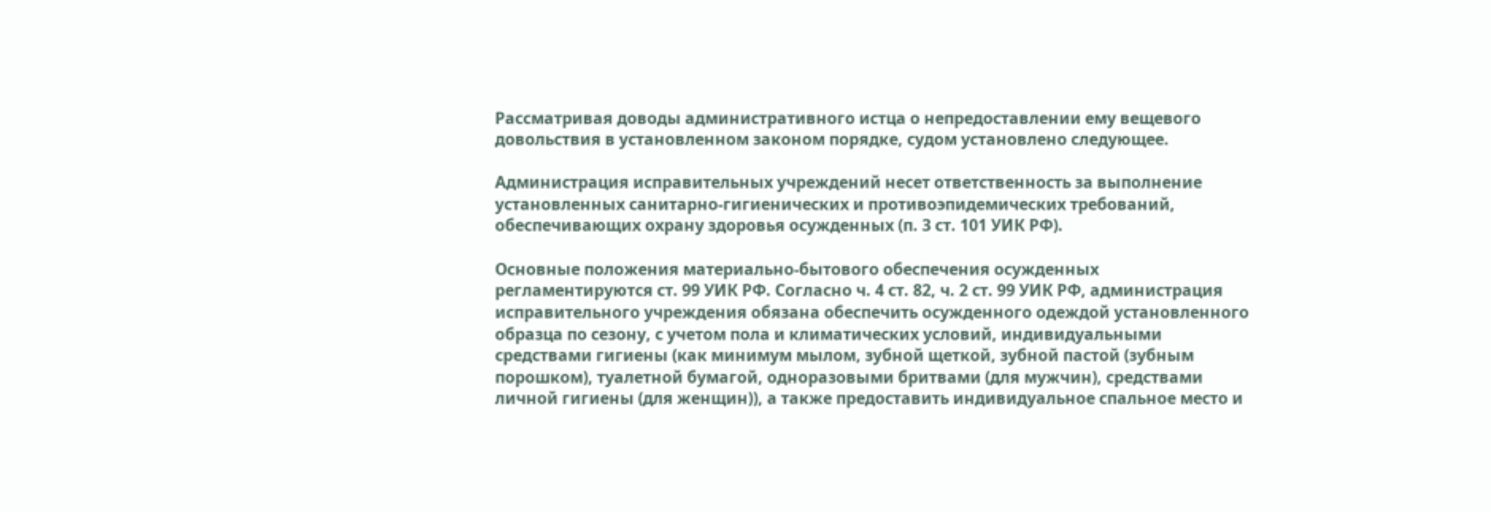Рассматривая доводы административного истца о непредоставлении ему вещевого довольствия в установленном законом порядке, судом установлено следующее.

Администрация исправительных учреждений несет ответственность за выполнение установленных санитарно-гигиенических и противоэпидемических требований, обеспечивающих охрану здоровья осужденных (п. 3 ст. 101 УИК РФ).

Основные положения материально-бытового обеспечения осужденных регламентируются ст. 99 УИК РФ. Согласно ч. 4 ст. 82, ч. 2 ст. 99 УИК РФ, администрация исправительного учреждения обязана обеспечить осужденного одеждой установленного образца по сезону, с учетом пола и климатических условий, индивидуальными средствами гигиены (как минимум мылом, зубной щеткой, зубной пастой (зубным порошком), туалетной бумагой, одноразовыми бритвами (для мужчин), средствами личной гигиены (для женщин)), а также предоставить индивидуальное спальное место и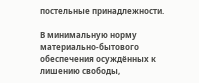постельные принадлежности.

В минимальную норму материально-бытового обеспечения осуждённых к лишению свободы,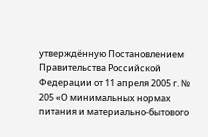утверждённую Постановлением Правительства Российской Федерации от 11 апреля 2005 г. № 205 «О минимальных нормах питания и материально-бытового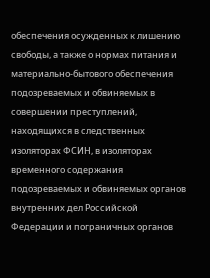обеспечения осужденных к лишению свободы, а также о нормах питания и материально-бытового обеспечения подозреваемых и обвиняемых в совершении преступлений, находящихся в следственных изоляторах ФСИН, в изоляторах временного содержания подозреваемых и обвиняемых органов внутренних дел Российской Федерации и пограничных органов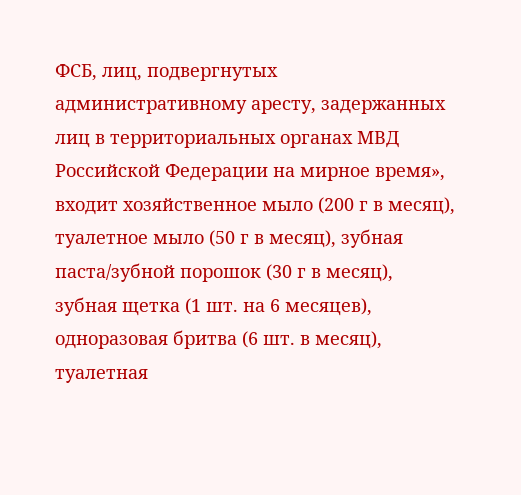ФСБ, лиц, подвергнутых административному аресту, задержанных лиц в территориальных органах МВД Российской Федерации на мирное время», входит хозяйственное мыло (200 г в месяц), туалетное мыло (50 г в месяц), зубная паста/зубной порошок (30 г в месяц), зубная щетка (1 шт. на 6 месяцев), одноразовая бритва (6 шт. в месяц), туалетная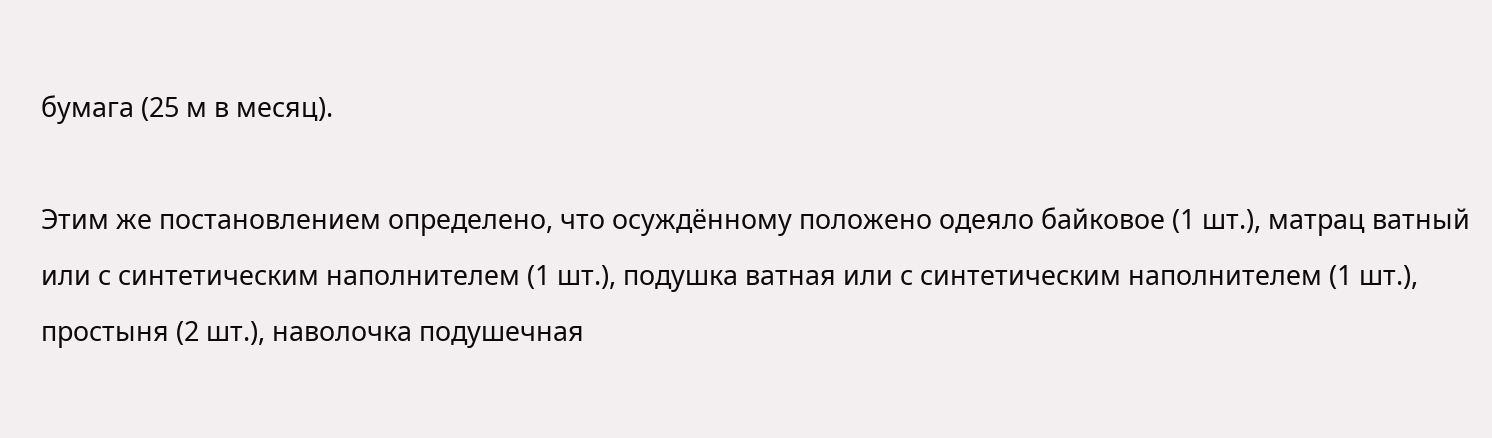бумага (25 м в месяц).

Этим же постановлением определено, что осуждённому положено одеяло байковое (1 шт.), матрац ватный или с синтетическим наполнителем (1 шт.), подушка ватная или с синтетическим наполнителем (1 шт.), простыня (2 шт.), наволочка подушечная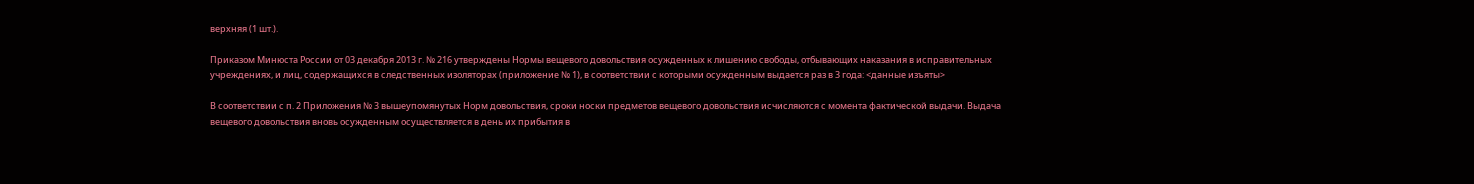верхняя (1 шт.).

Приказом Минюста России от 03 декабря 2013 г. № 216 утверждены Нормы вещевого довольствия осужденных к лишению свободы, отбывающих наказания в исправительных учреждениях, и лиц, содержащихся в следственных изоляторах (приложение № 1), в соответствии с которыми осужденным выдается раз в 3 года: <данные изъяты>

В соответствии с п. 2 Приложения № 3 вышеупомянутых Норм довольствия, сроки носки предметов вещевого довольствия исчисляются с момента фактической выдачи. Выдача вещевого довольствия вновь осужденным осуществляется в день их прибытия в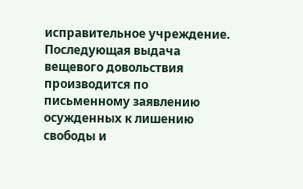исправительное учреждение. Последующая выдача вещевого довольствия производится по письменному заявлению осужденных к лишению свободы и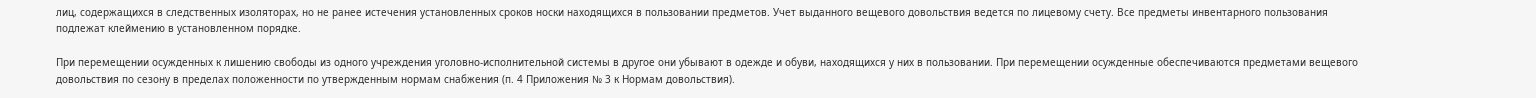лиц, содержащихся в следственных изоляторах, но не ранее истечения установленных сроков носки находящихся в пользовании предметов. Учет выданного вещевого довольствия ведется по лицевому счету. Все предметы инвентарного пользования подлежат клеймению в установленном порядке.

При перемещении осужденных к лишению свободы из одного учреждения уголовно-исполнительной системы в другое они убывают в одежде и обуви, находящихся у них в пользовании. При перемещении осужденные обеспечиваются предметами вещевого довольствия по сезону в пределах положенности по утвержденным нормам снабжения (п. 4 Приложения № 3 к Нормам довольствия).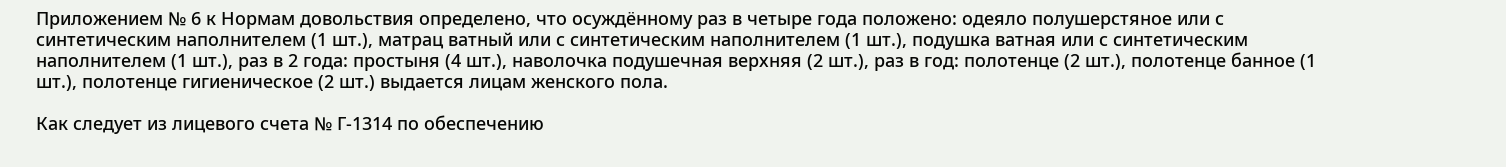Приложением № 6 к Нормам довольствия определено, что осуждённому раз в четыре года положено: одеяло полушерстяное или с синтетическим наполнителем (1 шт.), матрац ватный или с синтетическим наполнителем (1 шт.), подушка ватная или с синтетическим наполнителем (1 шт.), раз в 2 года: простыня (4 шт.), наволочка подушечная верхняя (2 шт.), раз в год: полотенце (2 шт.), полотенце банное (1 шт.), полотенце гигиеническое (2 шт.) выдается лицам женского пола.

Как следует из лицевого счета № Г-1314 по обеспечению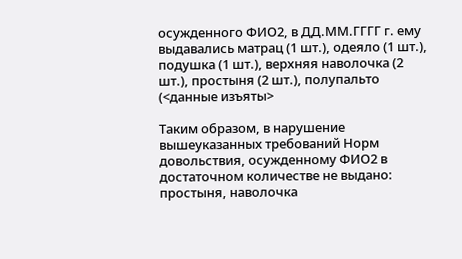осужденного ФИО2, в ДД.ММ.ГГГГ г. ему выдавались матрац (1 шт.), одеяло (1 шт.), подушка (1 шт.), верхняя наволочка (2 шт.), простыня (2 шт.), полупальто (<данные изъяты>

Таким образом, в нарушение вышеуказанных требований Норм довольствия, осужденному ФИО2 в достаточном количестве не выдано: простыня, наволочка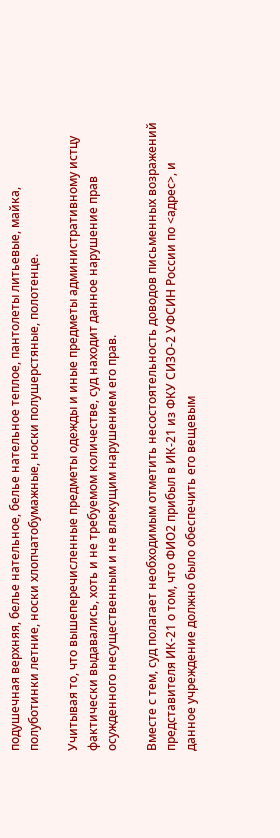подушечная верхняя, белье нательное, белье нательное теплое, пантолеты литьевые, майка, полуботинки летние, носки хлопчатобумажные, носки полушерстяные, полотенце.

Учитывая то, что вышеперечисленные предметы одежды и иные предметы административному истцу фактически выдавались, хоть и не требуемом количестве, суд находит данное нарушение прав осужденного несущественным и не влекущим нарушением его прав.

Вместе с тем, суд полагает необходимым отметить несостоятельность доводов письменных возражений представителя ИК-21 о том, что ФИО2 прибыл в ИК-21 из ФКУ СИЗО-2 УФСИН России по <адрес>, и данное учреждение должно было обеспечить его вещевым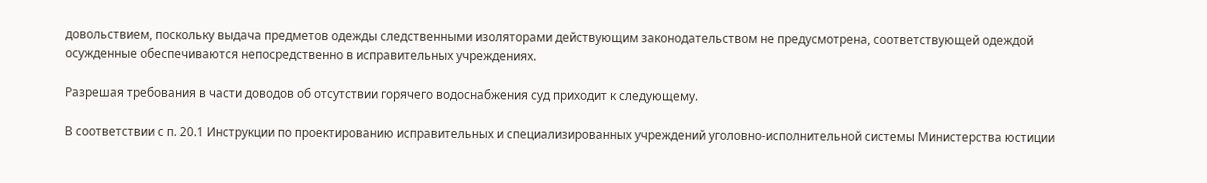довольствием, поскольку выдача предметов одежды следственными изоляторами действующим законодательством не предусмотрена, соответствующей одеждой осужденные обеспечиваются непосредственно в исправительных учреждениях.

Разрешая требования в части доводов об отсутствии горячего водоснабжения суд приходит к следующему.

В соответствии с п. 20.1 Инструкции по проектированию исправительных и специализированных учреждений уголовно-исполнительной системы Министерства юстиции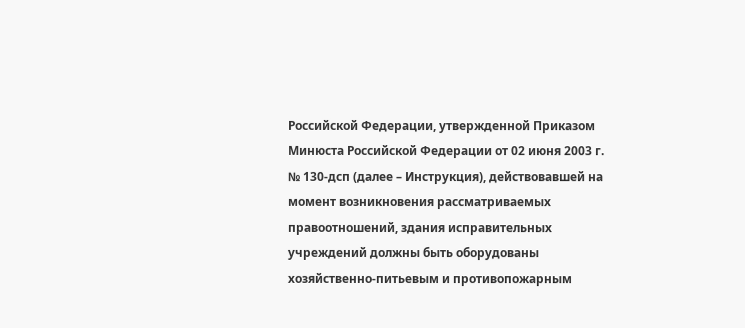Российской Федерации, утвержденной Приказом Минюста Российской Федерации от 02 июня 2003 г. № 130-дсп (далее – Инструкция), действовавшей на момент возникновения рассматриваемых правоотношений, здания исправительных учреждений должны быть оборудованы хозяйственно-питьевым и противопожарным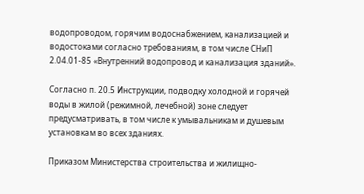водопроводом, горячим водоснабжением, канализацией и водостоками согласно требованиям, в том числе СНиП 2.04.01-85 «Внутренний водопровод и канализация зданий».

Согласно п. 20.5 Инструкции, подводку холодной и горячей воды в жилой (режимной, лечебной) зоне следует предусматривать, в том числе к умывальникам и душевым установкам во всех зданиях.

Приказом Министерства строительства и жилищно-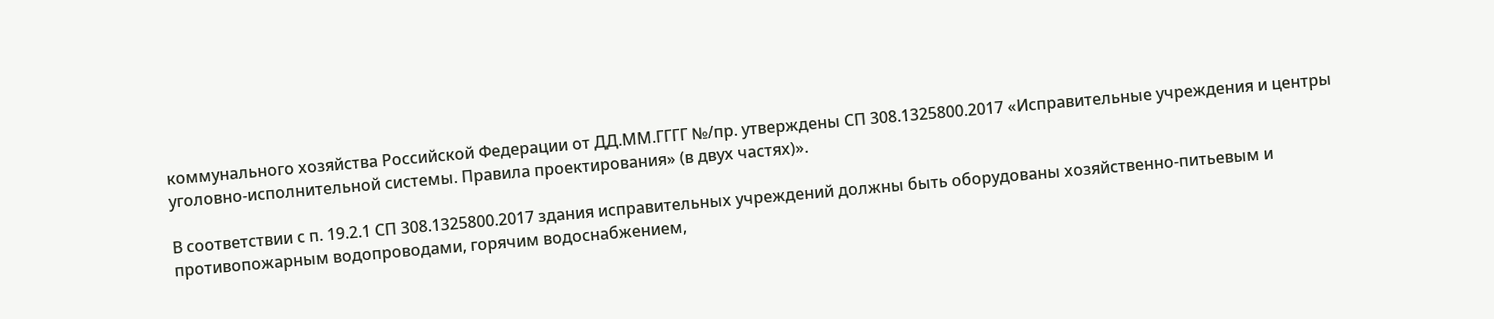коммунального хозяйства Российской Федерации от ДД.ММ.ГГГГ №/пр. утверждены СП 308.1325800.2017 «Исправительные учреждения и центры уголовно-исполнительной системы. Правила проектирования» (в двух частях)».

В соответствии с п. 19.2.1 СП 308.1325800.2017 здания исправительных учреждений должны быть оборудованы хозяйственно-питьевым и противопожарным водопроводами, горячим водоснабжением,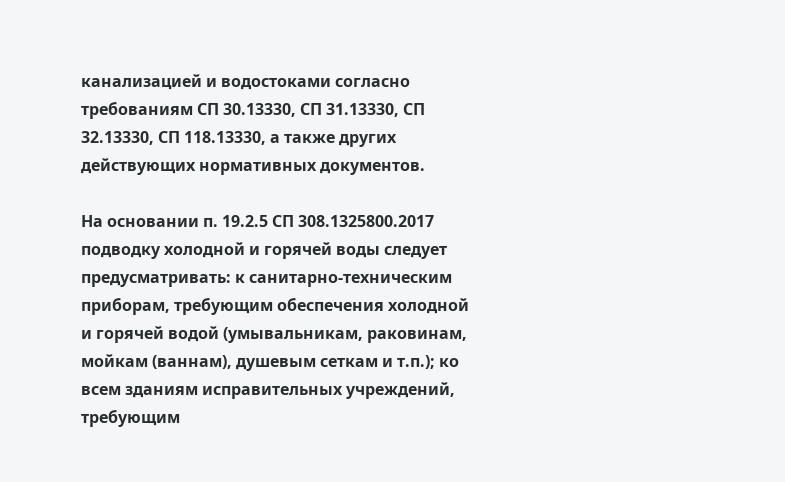канализацией и водостоками согласно требованиям СП 30.13330, СП 31.13330, СП 32.13330, СП 118.13330, а также других действующих нормативных документов.

На основании п. 19.2.5 СП 308.1325800.2017 подводку холодной и горячей воды следует предусматривать: к санитарно-техническим приборам, требующим обеспечения холодной и горячей водой (умывальникам, раковинам, мойкам (ваннам), душевым сеткам и т.п.); ко всем зданиям исправительных учреждений, требующим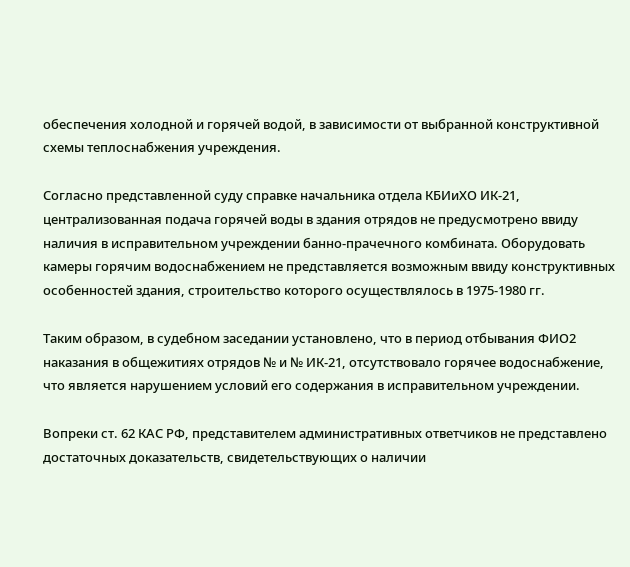обеспечения холодной и горячей водой, в зависимости от выбранной конструктивной схемы теплоснабжения учреждения.

Согласно представленной суду справке начальника отдела КБИиХО ИК-21, централизованная подача горячей воды в здания отрядов не предусмотрено ввиду наличия в исправительном учреждении банно-прачечного комбината. Оборудовать камеры горячим водоснабжением не представляется возможным ввиду конструктивных особенностей здания, строительство которого осуществлялось в 1975-1980 гг.

Таким образом, в судебном заседании установлено, что в период отбывания ФИО2 наказания в общежитиях отрядов № и № ИК-21, отсутствовало горячее водоснабжение, что является нарушением условий его содержания в исправительном учреждении.

Вопреки ст. 62 КАС РФ, представителем административных ответчиков не представлено достаточных доказательств, свидетельствующих о наличии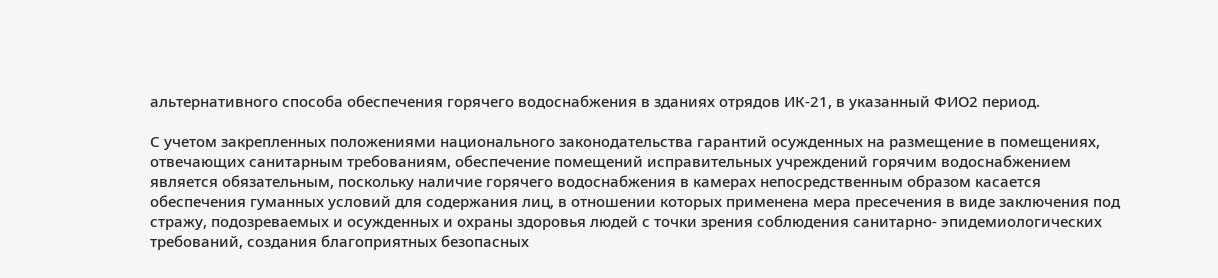альтернативного способа обеспечения горячего водоснабжения в зданиях отрядов ИК-21, в указанный ФИО2 период.

С учетом закрепленных положениями национального законодательства гарантий осужденных на размещение в помещениях, отвечающих санитарным требованиям, обеспечение помещений исправительных учреждений горячим водоснабжением является обязательным, поскольку наличие горячего водоснабжения в камерах непосредственным образом касается обеспечения гуманных условий для содержания лиц, в отношении которых применена мера пресечения в виде заключения под стражу, подозреваемых и осужденных и охраны здоровья людей с точки зрения соблюдения санитарно- эпидемиологических требований, создания благоприятных безопасных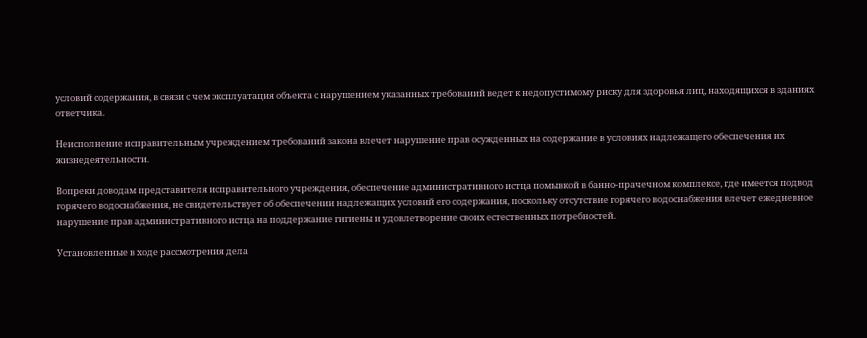условий содержания, в связи с чем эксплуатация объекта с нарушением указанных требований ведет к недопустимому риску для здоровья лиц, находящихся в зданиях ответчика.

Неисполнение исправительным учреждением требований закона влечет нарушение прав осужденных на содержание в условиях надлежащего обеспечения их жизнедеятельности.

Вопреки доводам представителя исправительного учреждения, обеспечение административного истца помывкой в банно-прачечном комплексе, где имеется подвод горячего водоснабжения, не свидетельствует об обеспечении надлежащих условий его содержания, поскольку отсутствие горячего водоснабжения влечет ежедневное нарушение прав административного истца на поддержание гигиены и удовлетворение своих естественных потребностей.

Установленные в ходе рассмотрения дела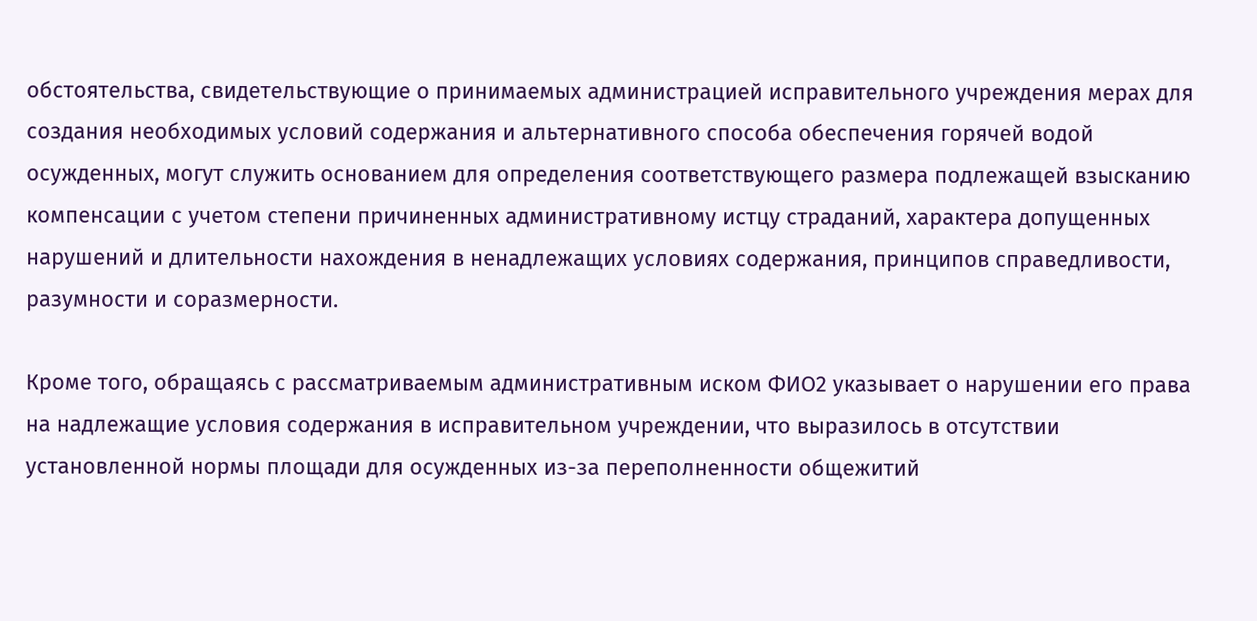обстоятельства, свидетельствующие о принимаемых администрацией исправительного учреждения мерах для создания необходимых условий содержания и альтернативного способа обеспечения горячей водой осужденных, могут служить основанием для определения соответствующего размера подлежащей взысканию компенсации с учетом степени причиненных административному истцу страданий, характера допущенных нарушений и длительности нахождения в ненадлежащих условиях содержания, принципов справедливости, разумности и соразмерности.

Кроме того, обращаясь с рассматриваемым административным иском ФИО2 указывает о нарушении его права на надлежащие условия содержания в исправительном учреждении, что выразилось в отсутствии установленной нормы площади для осужденных из-за переполненности общежитий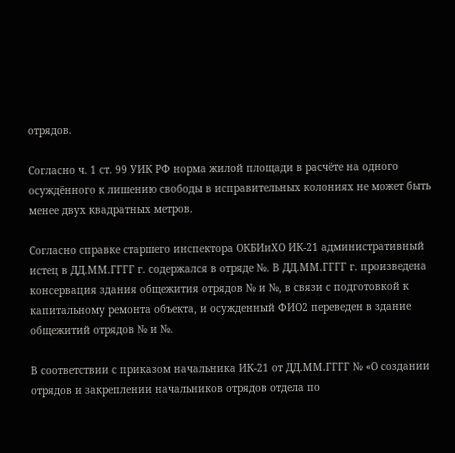отрядов.

Согласно ч. 1 ст. 99 УИК РФ норма жилой площади в расчёте на одного осуждённого к лишению свободы в исправительных колониях не может быть менее двух квадратных метров.

Согласно справке старшего инспектора ОКБИиХО ИК-21 административный истец в ДД.ММ.ГГГГ г. содержался в отряде №. В ДД.ММ.ГГГГ г. произведена консервация здания общежития отрядов № и №, в связи с подготовкой к капитальному ремонта объекта, и осужденный ФИО2 переведен в здание общежитий отрядов № и №.

В соответствии с приказом начальника ИК-21 от ДД.ММ.ГГГГ № «О создании отрядов и закреплении начальников отрядов отдела по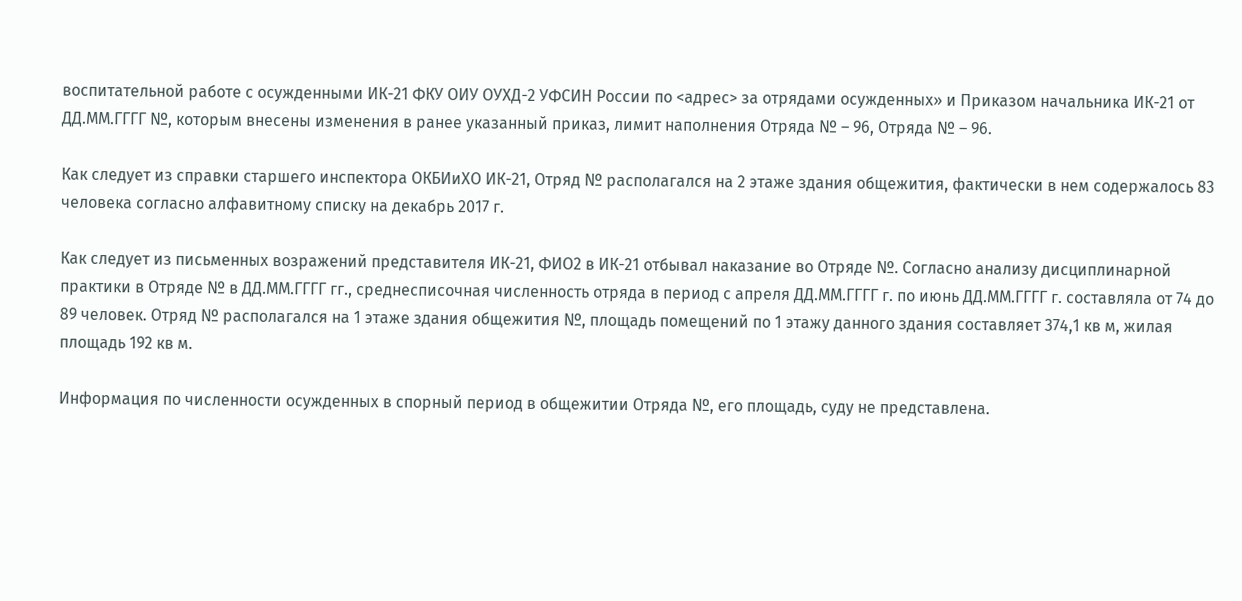воспитательной работе с осужденными ИК-21 ФКУ ОИУ ОУХД-2 УФСИН России по <адрес> за отрядами осужденных» и Приказом начальника ИК-21 от ДД.ММ.ГГГГ №, которым внесены изменения в ранее указанный приказ, лимит наполнения Отряда № – 96, Отряда № – 96.

Как следует из справки старшего инспектора ОКБИиХО ИК-21, Отряд № располагался на 2 этаже здания общежития, фактически в нем содержалось 83 человека согласно алфавитному списку на декабрь 2017 г.

Как следует из письменных возражений представителя ИК-21, ФИО2 в ИК-21 отбывал наказание во Отряде №. Согласно анализу дисциплинарной практики в Отряде № в ДД.ММ.ГГГГ гг., среднесписочная численность отряда в период с апреля ДД.ММ.ГГГГ г. по июнь ДД.ММ.ГГГГ г. составляла от 74 до 89 человек. Отряд № располагался на 1 этаже здания общежития №, площадь помещений по 1 этажу данного здания составляет 374,1 кв м, жилая площадь 192 кв м.

Информация по численности осужденных в спорный период в общежитии Отряда №, его площадь, суду не представлена.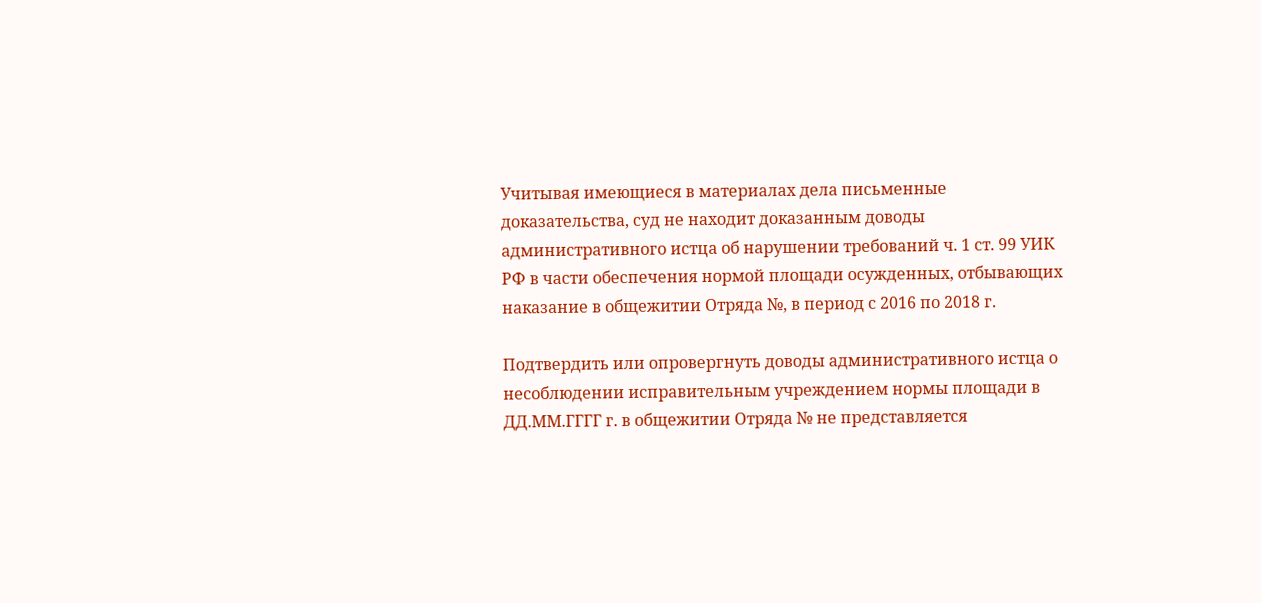Учитывая имеющиеся в материалах дела письменные доказательства, суд не находит доказанным доводы административного истца об нарушении требований ч. 1 ст. 99 УИК РФ в части обеспечения нормой площади осужденных, отбывающих наказание в общежитии Отряда №, в период с 2016 по 2018 г.

Подтвердить или опровергнуть доводы административного истца о несоблюдении исправительным учреждением нормы площади в ДД.ММ.ГГГГ г. в общежитии Отряда № не представляется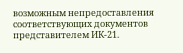возможным непредоставления соответствующих документов представителем ИК-21.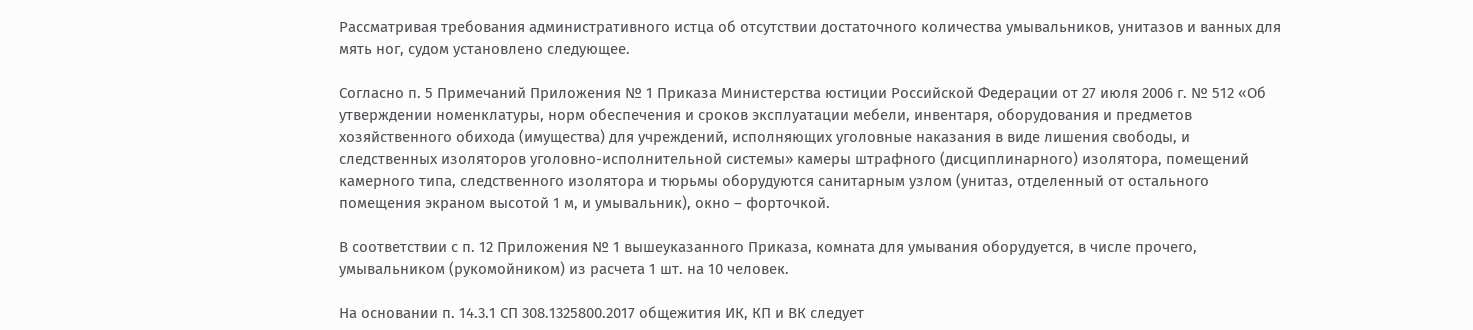Рассматривая требования административного истца об отсутствии достаточного количества умывальников, унитазов и ванных для мять ног, судом установлено следующее.

Согласно п. 5 Примечаний Приложения № 1 Приказа Министерства юстиции Российской Федерации от 27 июля 2006 г. № 512 «Об утверждении номенклатуры, норм обеспечения и сроков эксплуатации мебели, инвентаря, оборудования и предметов хозяйственного обихода (имущества) для учреждений, исполняющих уголовные наказания в виде лишения свободы, и следственных изоляторов уголовно-исполнительной системы» камеры штрафного (дисциплинарного) изолятора, помещений камерного типа, следственного изолятора и тюрьмы оборудуются санитарным узлом (унитаз, отделенный от остального помещения экраном высотой 1 м, и умывальник), окно – форточкой.

В соответствии с п. 12 Приложения № 1 вышеуказанного Приказа, комната для умывания оборудуется, в числе прочего, умывальником (рукомойником) из расчета 1 шт. на 10 человек.

На основании п. 14.3.1 СП 308.1325800.2017 общежития ИК, КП и ВК следует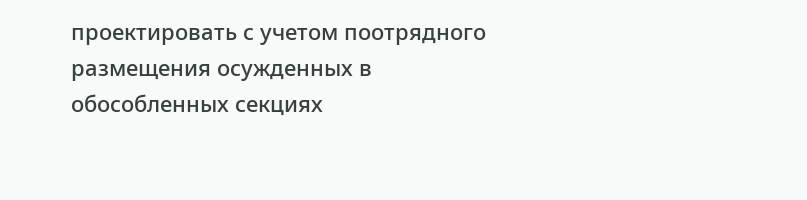проектировать с учетом поотрядного размещения осужденных в обособленных секциях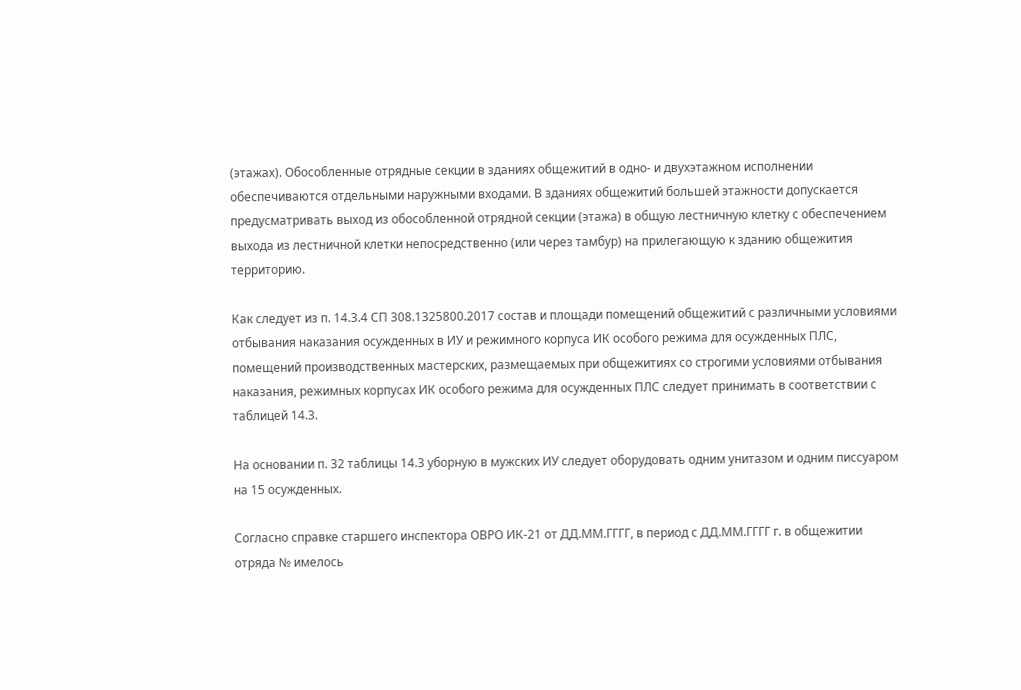(этажах). Обособленные отрядные секции в зданиях общежитий в одно- и двухэтажном исполнении обеспечиваются отдельными наружными входами. В зданиях общежитий большей этажности допускается предусматривать выход из обособленной отрядной секции (этажа) в общую лестничную клетку с обеспечением выхода из лестничной клетки непосредственно (или через тамбур) на прилегающую к зданию общежития территорию.

Как следует из п. 14.3.4 СП 308.1325800.2017 состав и площади помещений общежитий с различными условиями отбывания наказания осужденных в ИУ и режимного корпуса ИК особого режима для осужденных ПЛС, помещений производственных мастерских, размещаемых при общежитиях со строгими условиями отбывания наказания, режимных корпусах ИК особого режима для осужденных ПЛС следует принимать в соответствии с таблицей 14.3.

На основании п. 32 таблицы 14.3 уборную в мужских ИУ следует оборудовать одним унитазом и одним писсуаром на 15 осужденных.

Согласно справке старшего инспектора ОВРО ИК-21 от ДД.ММ.ГГГГ, в период с ДД.ММ.ГГГГ г. в общежитии отряда № имелось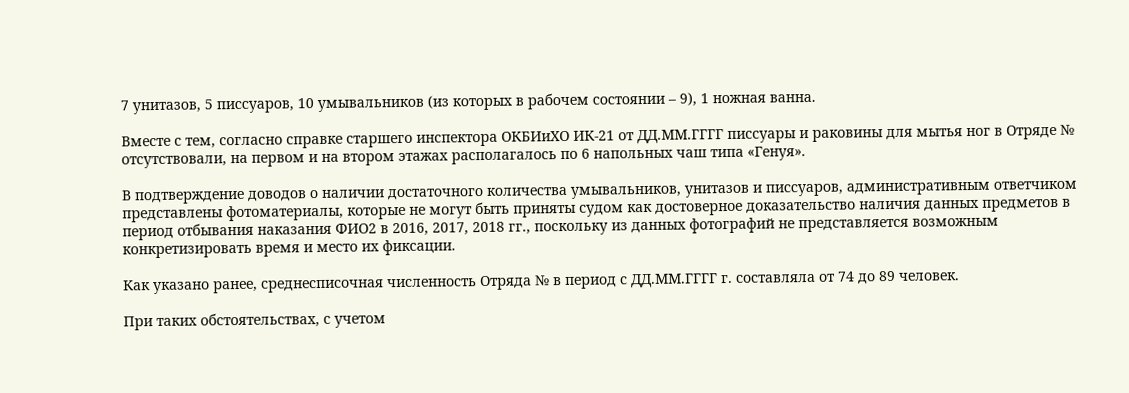7 унитазов, 5 писсуаров, 10 умывальников (из которых в рабочем состоянии – 9), 1 ножная ванна.

Вместе с тем, согласно справке старшего инспектора ОКБИиХО ИК-21 от ДД.ММ.ГГГГ писсуары и раковины для мытья ног в Отряде № отсутствовали, на первом и на втором этажах располагалось по 6 напольных чаш типа «Генуя».

В подтверждение доводов о наличии достаточного количества умывальников, унитазов и писсуаров, административным ответчиком представлены фотоматериалы, которые не могут быть приняты судом как достоверное доказательство наличия данных предметов в период отбывания наказания ФИО2 в 2016, 2017, 2018 гг., поскольку из данных фотографий не представляется возможным конкретизировать время и место их фиксации.

Как указано ранее, среднесписочная численность Отряда № в период с ДД.ММ.ГГГГ г. составляла от 74 до 89 человек.

При таких обстоятельствах, с учетом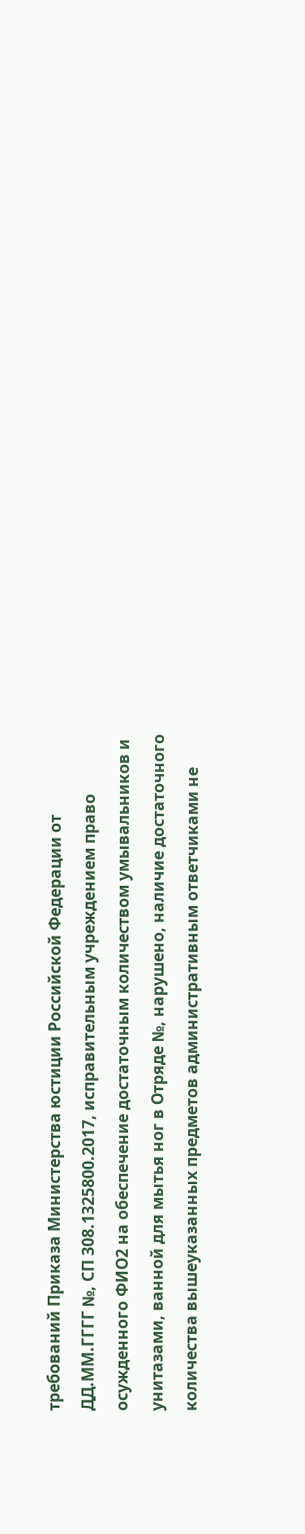требований Приказа Министерства юстиции Российской Федерации от ДД.ММ.ГГГГ №, СП 308.1325800.2017, исправительным учреждением право осужденного ФИО2 на обеспечение достаточным количеством умывальников и унитазами, ванной для мытья ног в Отряде №, нарушено, наличие достаточного количества вышеуказанных предметов административным ответчиками не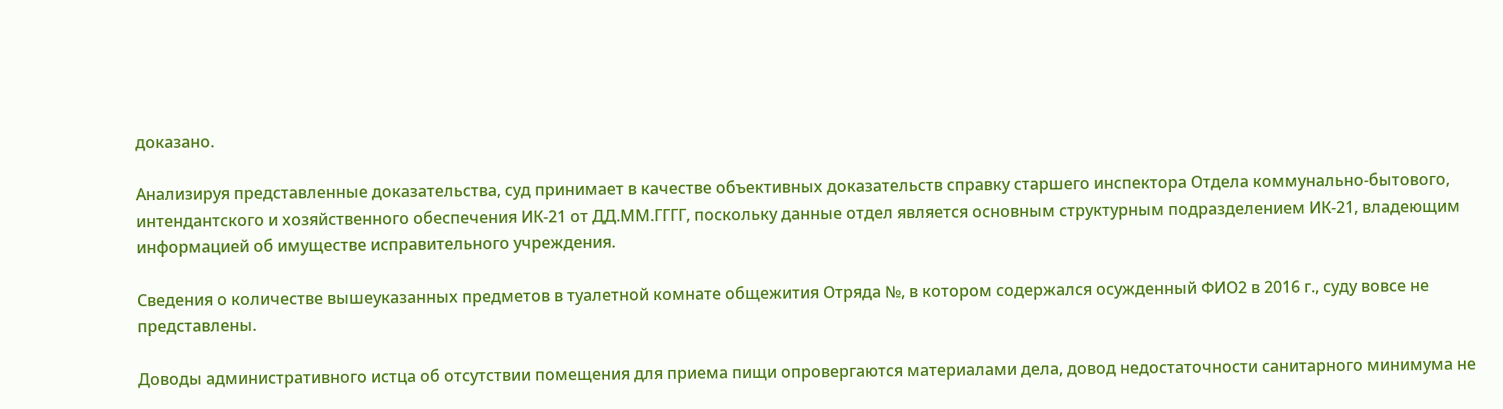доказано.

Анализируя представленные доказательства, суд принимает в качестве объективных доказательств справку старшего инспектора Отдела коммунально-бытового, интендантского и хозяйственного обеспечения ИК-21 от ДД.ММ.ГГГГ, поскольку данные отдел является основным структурным подразделением ИК-21, владеющим информацией об имуществе исправительного учреждения.

Сведения о количестве вышеуказанных предметов в туалетной комнате общежития Отряда №, в котором содержался осужденный ФИО2 в 2016 г., суду вовсе не представлены.

Доводы административного истца об отсутствии помещения для приема пищи опровергаются материалами дела, довод недостаточности санитарного минимума не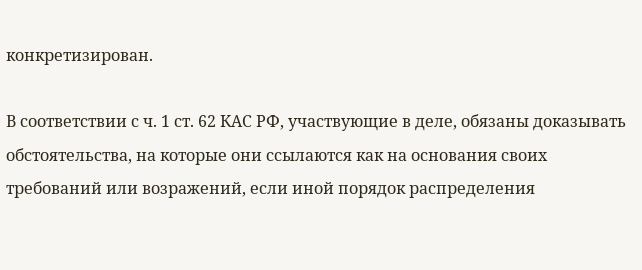конкретизирован.

В соответствии с ч. 1 ст. 62 КАС РФ, участвующие в деле, обязаны доказывать обстоятельства, на которые они ссылаются как на основания своих требований или возражений, если иной порядок распределения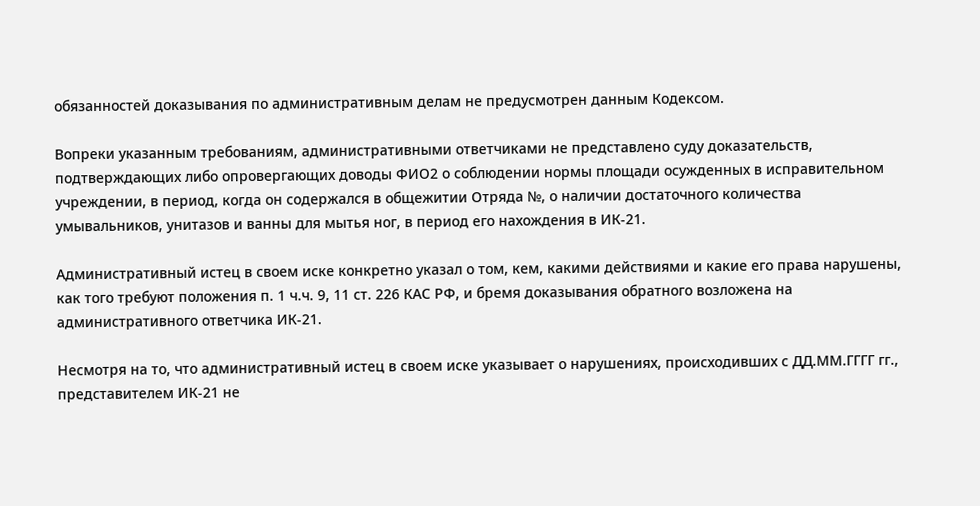обязанностей доказывания по административным делам не предусмотрен данным Кодексом.

Вопреки указанным требованиям, административными ответчиками не представлено суду доказательств, подтверждающих либо опровергающих доводы ФИО2 о соблюдении нормы площади осужденных в исправительном учреждении, в период, когда он содержался в общежитии Отряда №, о наличии достаточного количества умывальников, унитазов и ванны для мытья ног, в период его нахождения в ИК-21.

Административный истец в своем иске конкретно указал о том, кем, какими действиями и какие его права нарушены, как того требуют положения п. 1 ч.ч. 9, 11 ст. 226 КАС РФ, и бремя доказывания обратного возложена на административного ответчика ИК-21.

Несмотря на то, что административный истец в своем иске указывает о нарушениях, происходивших с ДД.ММ.ГГГГ гг., представителем ИК-21 не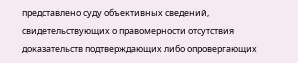представлено суду объективных сведений, свидетельствующих о правомерности отсутствия доказательств подтверждающих либо опровергающих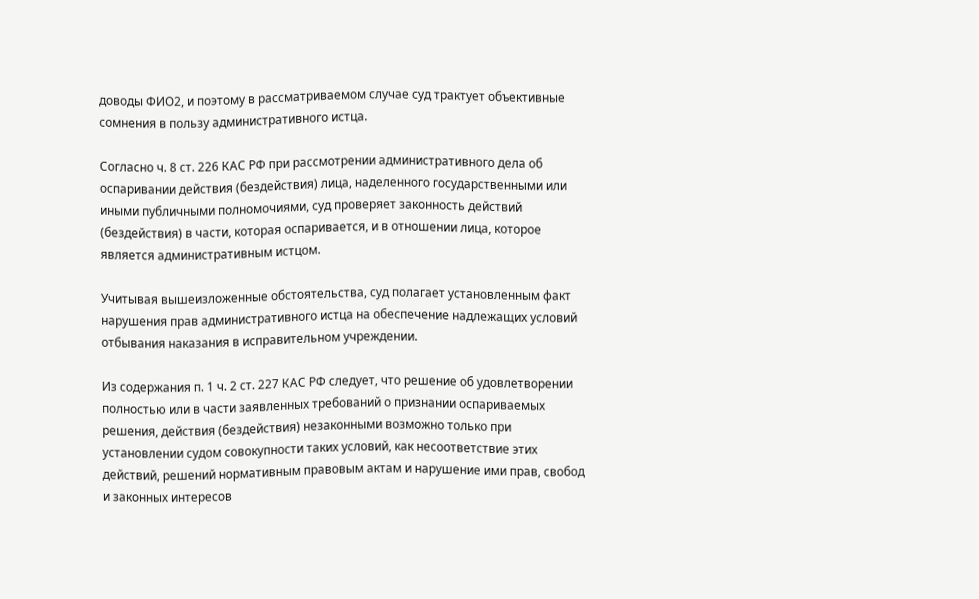доводы ФИО2, и поэтому в рассматриваемом случае суд трактует объективные сомнения в пользу административного истца.

Согласно ч. 8 ст. 226 КАС РФ при рассмотрении административного дела об оспаривании действия (бездействия) лица, наделенного государственными или иными публичными полномочиями, суд проверяет законность действий (бездействия) в части, которая оспаривается, и в отношении лица, которое является административным истцом.

Учитывая вышеизложенные обстоятельства, суд полагает установленным факт нарушения прав административного истца на обеспечение надлежащих условий отбывания наказания в исправительном учреждении.

Из содержания п. 1 ч. 2 ст. 227 КАС РФ следует, что решение об удовлетворении полностью или в части заявленных требований о признании оспариваемых решения, действия (бездействия) незаконными возможно только при установлении судом совокупности таких условий, как несоответствие этих действий, решений нормативным правовым актам и нарушение ими прав, свобод и законных интересов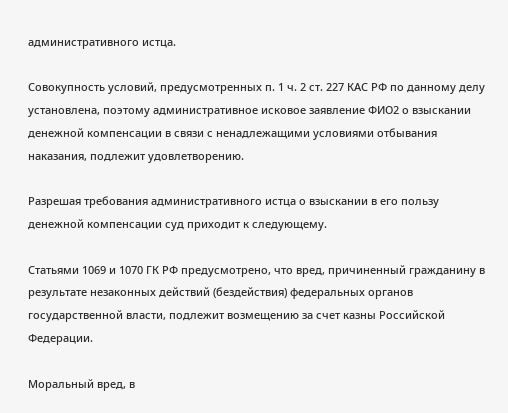административного истца.

Совокупность условий, предусмотренных п. 1 ч. 2 ст. 227 КАС РФ по данному делу установлена, поэтому административное исковое заявление ФИО2 о взыскании денежной компенсации в связи с ненадлежащими условиями отбывания наказания, подлежит удовлетворению.

Разрешая требования административного истца о взыскании в его пользу денежной компенсации суд приходит к следующему.

Статьями 1069 и 1070 ГК РФ предусмотрено, что вред, причиненный гражданину в результате незаконных действий (бездействия) федеральных органов государственной власти, подлежит возмещению за счет казны Российской Федерации.

Моральный вред, в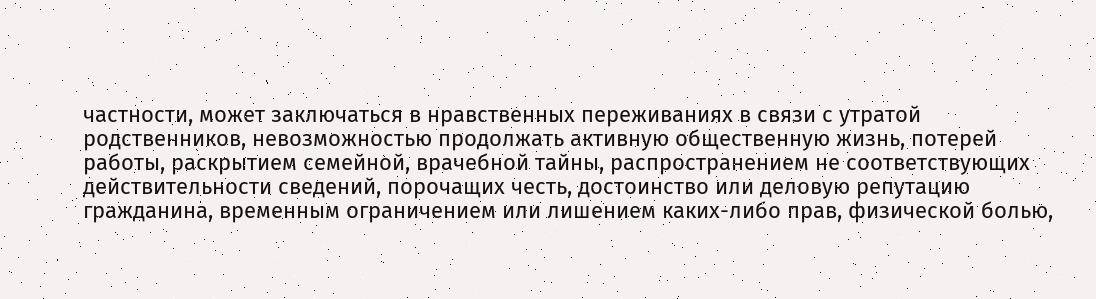частности, может заключаться в нравственных переживаниях в связи с утратой родственников, невозможностью продолжать активную общественную жизнь, потерей работы, раскрытием семейной, врачебной тайны, распространением не соответствующих действительности сведений, порочащих честь, достоинство или деловую репутацию гражданина, временным ограничением или лишением каких-либо прав, физической болью,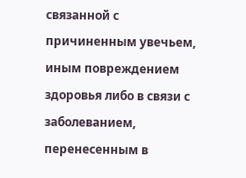связанной с причиненным увечьем, иным повреждением здоровья либо в связи с заболеванием, перенесенным в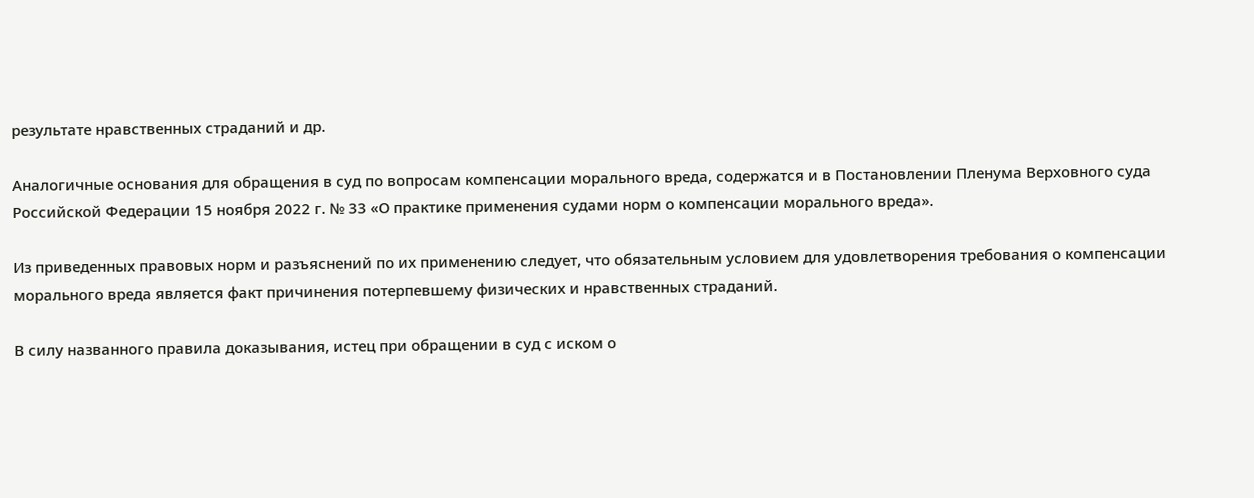результате нравственных страданий и др.

Аналогичные основания для обращения в суд по вопросам компенсации морального вреда, содержатся и в Постановлении Пленума Верховного суда Российской Федерации 15 ноября 2022 г. № 33 «О практике применения судами норм о компенсации морального вреда».

Из приведенных правовых норм и разъяснений по их применению следует, что обязательным условием для удовлетворения требования о компенсации морального вреда является факт причинения потерпевшему физических и нравственных страданий.

В силу названного правила доказывания, истец при обращении в суд с иском о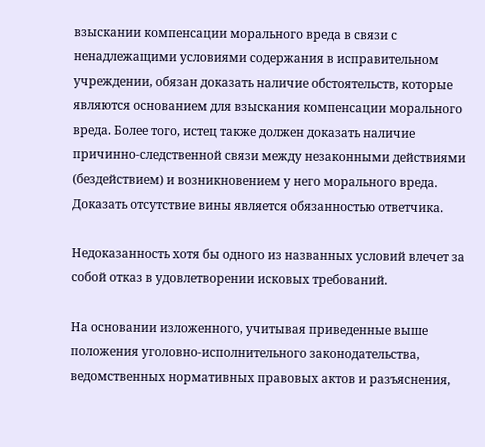взыскании компенсации морального вреда в связи с ненадлежащими условиями содержания в исправительном учреждении, обязан доказать наличие обстоятельств, которые являются основанием для взыскания компенсации морального вреда. Более того, истец также должен доказать наличие причинно-следственной связи между незаконными действиями (бездействием) и возникновением у него морального вреда. Доказать отсутствие вины является обязанностью ответчика.

Недоказанность хотя бы одного из названных условий влечет за собой отказ в удовлетворении исковых требований.

На основании изложенного, учитывая приведенные выше положения уголовно-исполнительного законодательства, ведомственных нормативных правовых актов и разъяснения,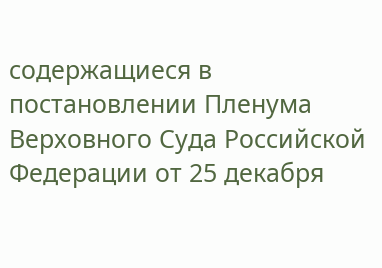содержащиеся в постановлении Пленума Верховного Суда Российской Федерации от 25 декабря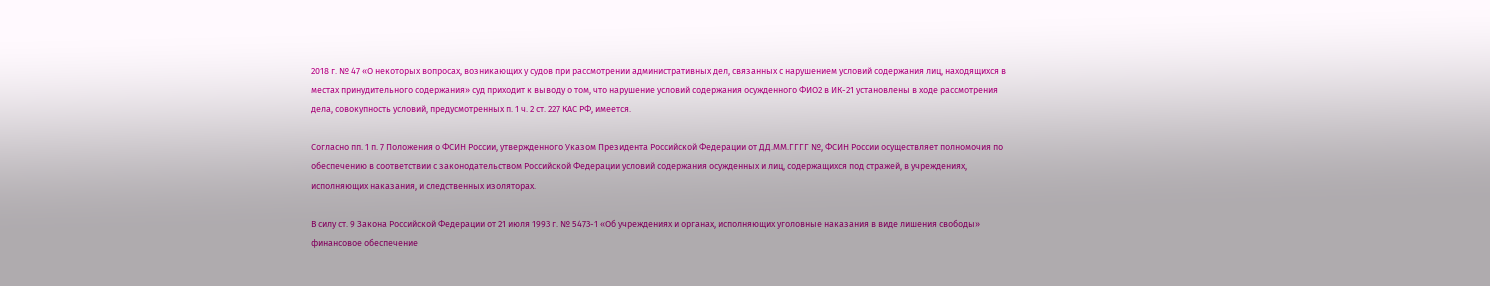2018 г. № 47 «О некоторых вопросах, возникающих у судов при рассмотрении административных дел, связанных с нарушением условий содержания лиц, находящихся в местах принудительного содержания» суд приходит к выводу о том, что нарушение условий содержания осужденного ФИО2 в ИК-21 установлены в ходе рассмотрения дела, совокупность условий, предусмотренных п. 1 ч. 2 ст. 227 КАС РФ, имеется.

Согласно пп. 1 п. 7 Положения о ФСИН России, утвержденного Указом Президента Российской Федерации от ДД.ММ.ГГГГ №, ФСИН России осуществляет полномочия по обеспечению в соответствии с законодательством Российской Федерации условий содержания осужденных и лиц, содержащихся под стражей, в учреждениях, исполняющих наказания, и следственных изоляторах.

В силу ст. 9 Закона Российской Федерации от 21 июля 1993 г. № 5473-1 «Об учреждениях и органах, исполняющих уголовные наказания в виде лишения свободы» финансовое обеспечение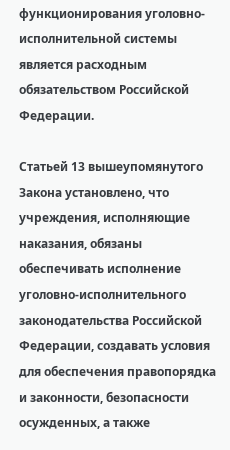функционирования уголовно-исполнительной системы является расходным обязательством Российской Федерации.

Статьей 13 вышеупомянутого Закона установлено, что учреждения, исполняющие наказания, обязаны обеспечивать исполнение уголовно-исполнительного законодательства Российской Федерации, создавать условия для обеспечения правопорядка и законности, безопасности осужденных, а также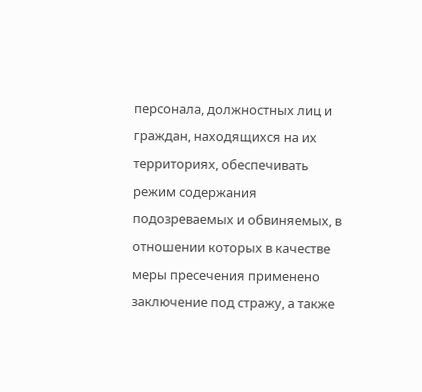персонала, должностных лиц и граждан, находящихся на их территориях, обеспечивать режим содержания подозреваемых и обвиняемых, в отношении которых в качестве меры пресечения применено заключение под стражу, а также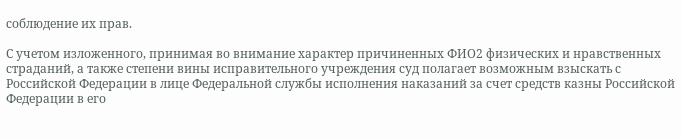соблюдение их прав.

С учетом изложенного, принимая во внимание характер причиненных ФИО2 физических и нравственных страданий, а также степени вины исправительного учреждения суд полагает возможным взыскать с Российской Федерации в лице Федеральной службы исполнения наказаний за счет средств казны Российской Федерации в его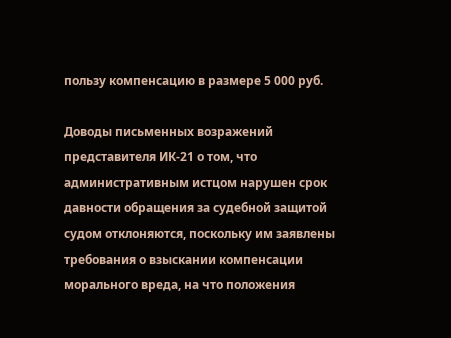пользу компенсацию в размере 5 000 руб.

Доводы письменных возражений представителя ИК-21 о том, что административным истцом нарушен срок давности обращения за судебной защитой судом отклоняются, поскольку им заявлены требования о взыскании компенсации морального вреда, на что положения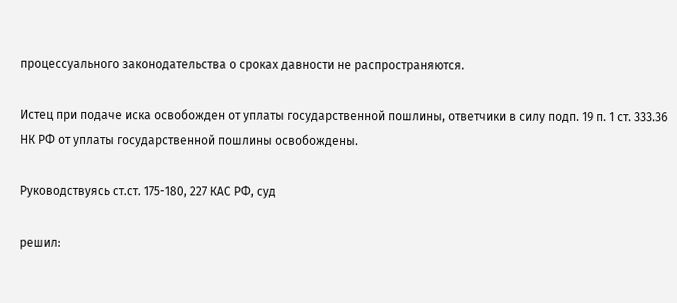процессуального законодательства о сроках давности не распространяются.

Истец при подаче иска освобожден от уплаты государственной пошлины, ответчики в силу подп. 19 п. 1 ст. 333.36 НК РФ от уплаты государственной пошлины освобождены.

Руководствуясь ст.ст. 175-180, 227 КАС РФ, суд

решил: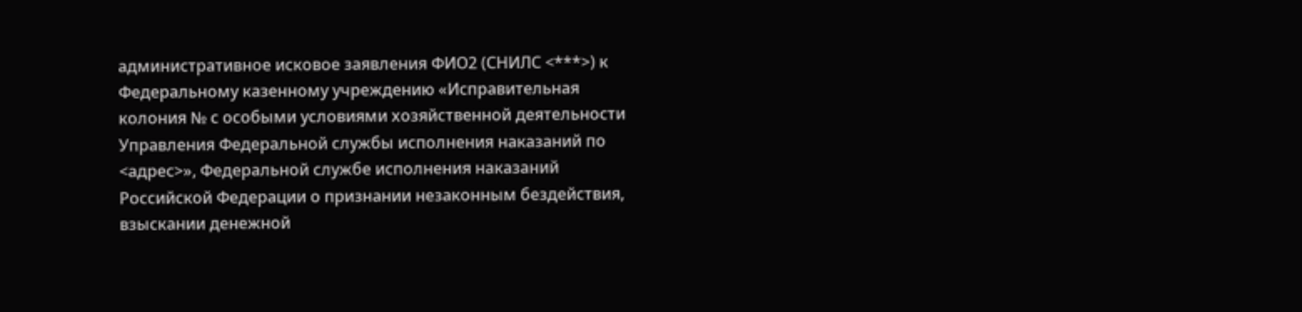административное исковое заявления ФИО2 (СНИЛС <***>) к Федеральному казенному учреждению «Исправительная колония № с особыми условиями хозяйственной деятельности Управления Федеральной службы исполнения наказаний по <адрес>», Федеральной службе исполнения наказаний Российской Федерации о признании незаконным бездействия, взыскании денежной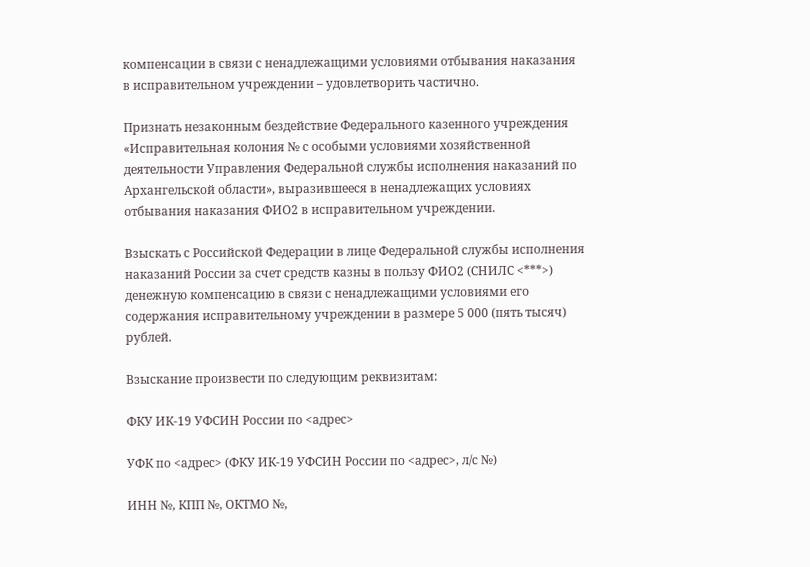компенсации в связи с ненадлежащими условиями отбывания наказания в исправительном учреждении – удовлетворить частично.

Признать незаконным бездействие Федерального казенного учреждения «Исправительная колония № с особыми условиями хозяйственной деятельности Управления Федеральной службы исполнения наказаний по Архангельской области», выразившееся в ненадлежащих условиях отбывания наказания ФИО2 в исправительном учреждении.

Взыскать с Российской Федерации в лице Федеральной службы исполнения наказаний России за счет средств казны в пользу ФИО2 (СНИЛС <***>) денежную компенсацию в связи с ненадлежащими условиями его содержания исправительному учреждении в размере 5 000 (пять тысяч) рублей.

Взыскание произвести по следующим реквизитам:

ФКУ ИК-19 УФСИН России по <адрес>

УФК по <адрес> (ФКУ ИК-19 УФСИН России по <адрес>, л/с №)

ИНН №, КПП №, ОКТМО №,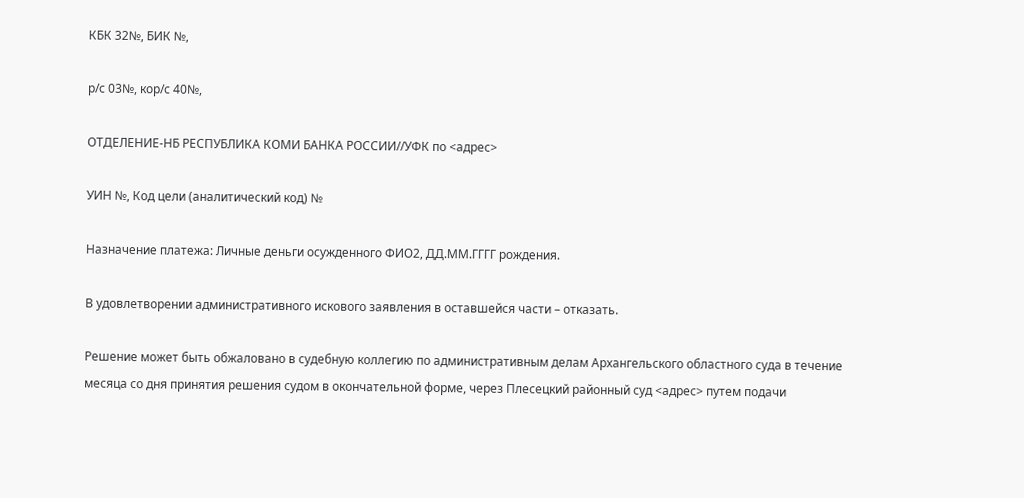КБК 32№, БИК №,

р/с 03№, кор/с 40№,

ОТДЕЛЕНИЕ-НБ РЕСПУБЛИКА КОМИ БАНКА РОССИИ//УФК по <адрес>

УИН №, Код цели (аналитический код) №

Назначение платежа: Личные деньги осужденного ФИО2, ДД.ММ.ГГГГ рождения.

В удовлетворении административного искового заявления в оставшейся части – отказать.

Решение может быть обжаловано в судебную коллегию по административным делам Архангельского областного суда в течение месяца со дня принятия решения судом в окончательной форме, через Плесецкий районный суд <адрес> путем подачи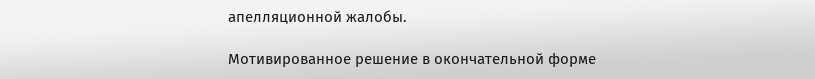апелляционной жалобы.

Мотивированное решение в окончательной форме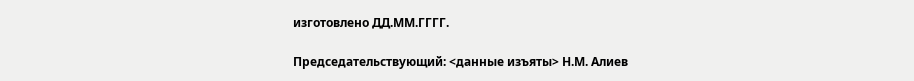изготовлено ДД.ММ.ГГГГ.

Председательствующий: <данные изъяты> Н.М. Алиев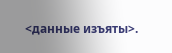<данные изъяты>.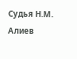Судья Н.М. Алиев